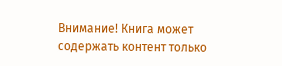Внимание! Книга может содержать контент только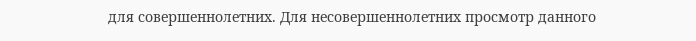для совершеннолетних. Для несовершеннолетних просмотр данного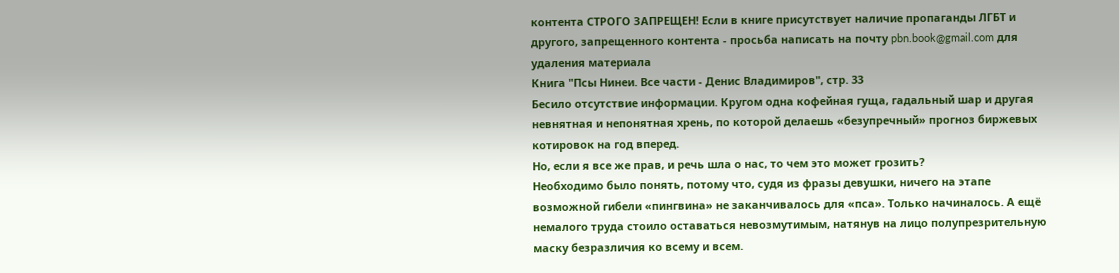контента СТРОГО ЗАПРЕЩЕН! Если в книге присутствует наличие пропаганды ЛГБТ и другого, запрещенного контента - просьба написать на почту pbn.book@gmail.com для удаления материала
Книга "Псы Нинеи. Все части - Денис Владимиров", стр. 33
Бесило отсутствие информации. Кругом одна кофейная гуща, гадальный шар и другая невнятная и непонятная хрень, по которой делаешь «безупречный» прогноз биржевых котировок на год вперед.
Но, если я все же прав, и речь шла о нас, то чем это может грозить?
Необходимо было понять, потому что, судя из фразы девушки, ничего на этапе возможной гибели «пингвина» не заканчивалось для «пса». Только начиналось. А ещё немалого труда стоило оставаться невозмутимым, натянув на лицо полупрезрительную маску безразличия ко всему и всем.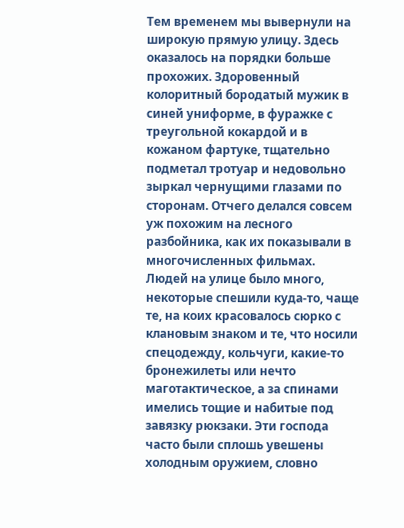Тем временем мы вывернули на широкую прямую улицу. Здесь оказалось на порядки больше прохожих. Здоровенный колоритный бородатый мужик в синей униформе, в фуражке с треугольной кокардой и в кожаном фартуке, тщательно подметал тротуар и недовольно зыркал чернущими глазами по сторонам. Отчего делался совсем уж похожим на лесного разбойника, как их показывали в многочисленных фильмах.
Людей на улице было много, некоторые спешили куда-то, чаще те, на коих красовалось сюрко с клановым знаком и те, что носили спецодежду, кольчуги, какие-то бронежилеты или нечто маготактическое, а за спинами имелись тощие и набитые под завязку рюкзаки. Эти господа часто были сплошь увешены холодным оружием, словно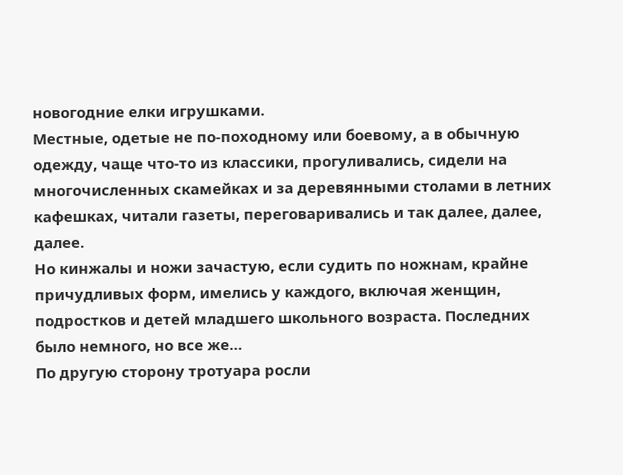новогодние елки игрушками.
Местные, одетые не по-походному или боевому, а в обычную одежду, чаще что-то из классики, прогуливались, сидели на многочисленных скамейках и за деревянными столами в летних кафешках, читали газеты, переговаривались и так далее, далее, далее.
Но кинжалы и ножи зачастую, если судить по ножнам, крайне причудливых форм, имелись у каждого, включая женщин, подростков и детей младшего школьного возраста. Последних было немного, но все же…
По другую сторону тротуара росли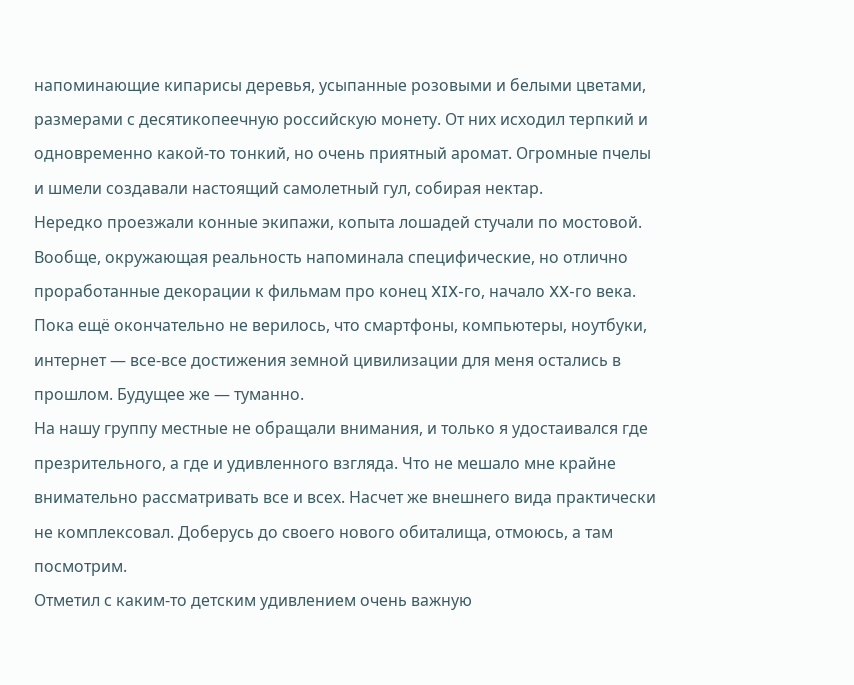напоминающие кипарисы деревья, усыпанные розовыми и белыми цветами, размерами с десятикопеечную российскую монету. От них исходил терпкий и одновременно какой-то тонкий, но очень приятный аромат. Огромные пчелы и шмели создавали настоящий самолетный гул, собирая нектар.
Нередко проезжали конные экипажи, копыта лошадей стучали по мостовой. Вообще, окружающая реальность напоминала специфические, но отлично проработанные декорации к фильмам про конец XIX-го, начало XX-го века. Пока ещё окончательно не верилось, что смартфоны, компьютеры, ноутбуки, интернет — все-все достижения земной цивилизации для меня остались в прошлом. Будущее же — туманно.
На нашу группу местные не обращали внимания, и только я удостаивался где презрительного, а где и удивленного взгляда. Что не мешало мне крайне внимательно рассматривать все и всех. Насчет же внешнего вида практически не комплексовал. Доберусь до своего нового обиталища, отмоюсь, а там посмотрим.
Отметил с каким-то детским удивлением очень важную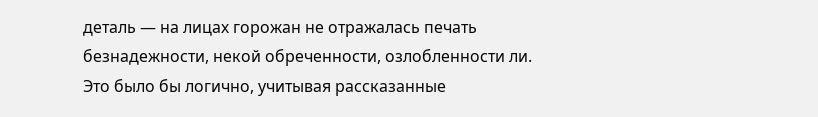деталь — на лицах горожан не отражалась печать безнадежности, некой обреченности, озлобленности ли. Это было бы логично, учитывая рассказанные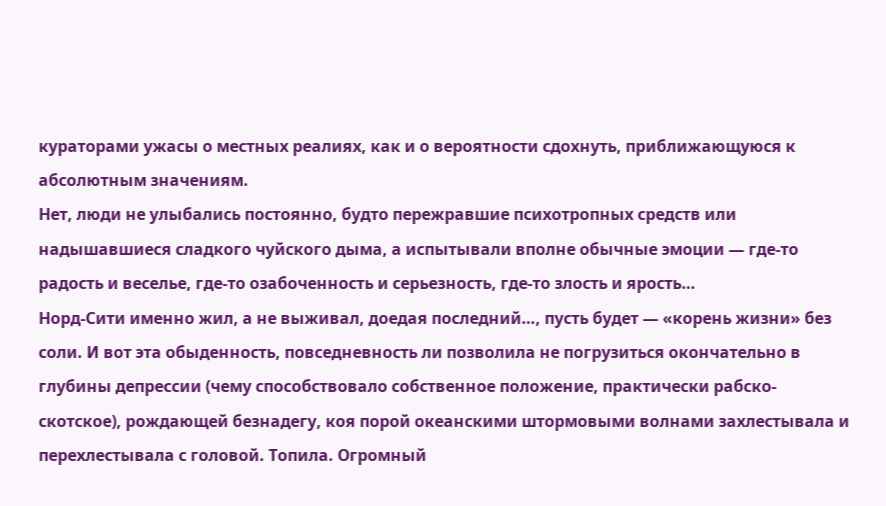кураторами ужасы о местных реалиях, как и о вероятности сдохнуть, приближающуюся к абсолютным значениям.
Нет, люди не улыбались постоянно, будто пережравшие психотропных средств или надышавшиеся сладкого чуйского дыма, а испытывали вполне обычные эмоции — где-то радость и веселье, где-то озабоченность и серьезность, где-то злость и ярость…
Норд-Сити именно жил, а не выживал, доедая последний…, пусть будет — «корень жизни» без соли. И вот эта обыденность, повседневность ли позволила не погрузиться окончательно в глубины депрессии (чему способствовало собственное положение, практически рабско-скотское), рождающей безнадегу, коя порой океанскими штормовыми волнами захлестывала и перехлестывала с головой. Топила. Огромный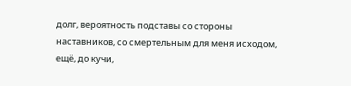долг, вероятность подставы со стороны наставников, со смертельным для меня исходом, ещё, до кучи,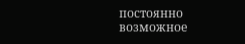постоянно возможное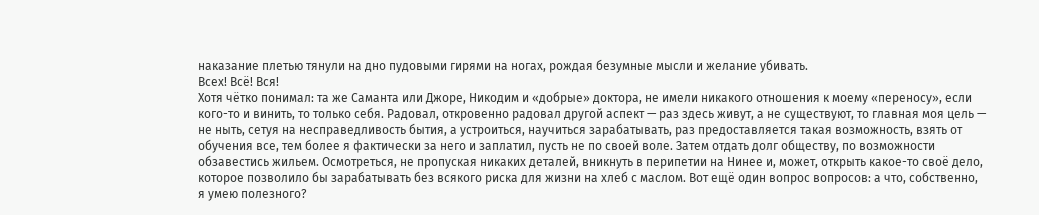наказание плетью тянули на дно пудовыми гирями на ногах, рождая безумные мысли и желание убивать.
Всех! Всё! Вся!
Хотя чётко понимал: та же Саманта или Джоре, Никодим и «добрые» доктора, не имели никакого отношения к моему «переносу», если кого-то и винить, то только себя. Радовал, откровенно радовал другой аспект — раз здесь живут, а не существуют, то главная моя цель — не ныть, сетуя на несправедливость бытия, а устроиться, научиться зарабатывать, раз предоставляется такая возможность, взять от обучения все, тем более я фактически за него и заплатил, пусть не по своей воле. Затем отдать долг обществу, по возможности обзавестись жильем. Осмотреться, не пропуская никаких деталей, вникнуть в перипетии на Нинее и, может, открыть какое-то своё дело, которое позволило бы зарабатывать без всякого риска для жизни на хлеб с маслом. Вот ещё один вопрос вопросов: а что, собственно, я умею полезного?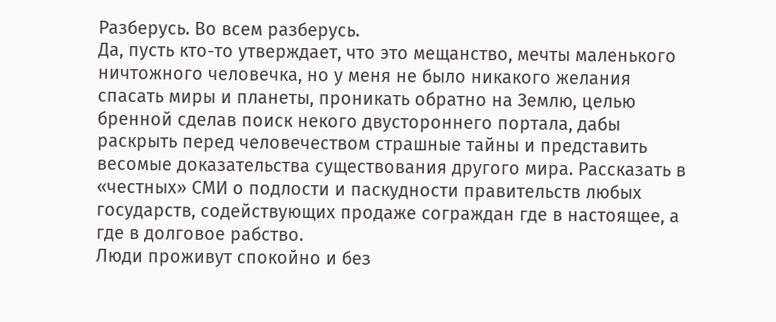Разберусь. Во всем разберусь.
Да, пусть кто-то утверждает, что это мещанство, мечты маленького ничтожного человечка, но у меня не было никакого желания спасать миры и планеты, проникать обратно на Землю, целью бренной сделав поиск некого двустороннего портала, дабы раскрыть перед человечеством страшные тайны и представить весомые доказательства существования другого мира. Рассказать в «честных» СМИ о подлости и паскудности правительств любых государств, содействующих продаже сограждан где в настоящее, а где в долговое рабство.
Люди проживут спокойно и без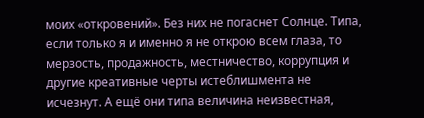моих «откровений». Без них не погаснет Солнце. Типа, если только я и именно я не открою всем глаза, то мерзость, продажность, местничество, коррупция и другие креативные черты истеблишмента не исчезнут. А ещё они типа величина неизвестная,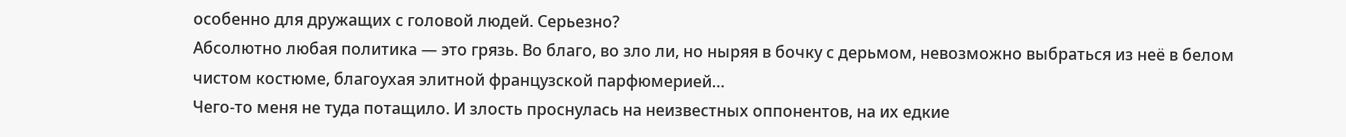особенно для дружащих с головой людей. Серьезно?
Абсолютно любая политика — это грязь. Во благо, во зло ли, но ныряя в бочку с дерьмом, невозможно выбраться из неё в белом чистом костюме, благоухая элитной французской парфюмерией…
Чего-то меня не туда потащило. И злость проснулась на неизвестных оппонентов, на их едкие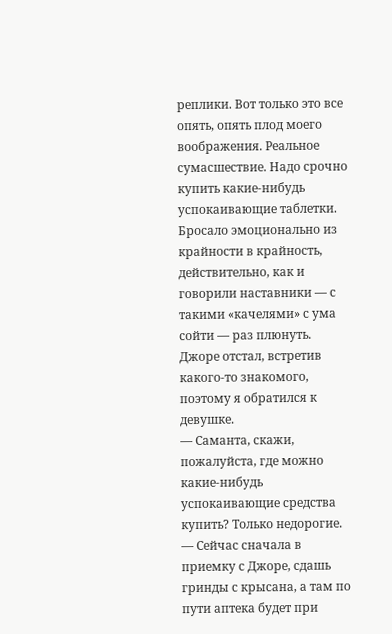реплики. Вот только это все опять, опять плод моего воображения. Реальное сумасшествие. Надо срочно купить какие-нибудь успокаивающие таблетки. Бросало эмоционально из крайности в крайность, действительно, как и говорили наставники — с такими «качелями» с ума сойти — раз плюнуть.
Джоре отстал, встретив какого-то знакомого, поэтому я обратился к девушке.
— Саманта, скажи, пожалуйста, где можно какие-нибудь успокаивающие средства купить? Только недорогие.
— Сейчас сначала в приемку с Джоре, сдашь гринды с крысана, а там по пути аптека будет при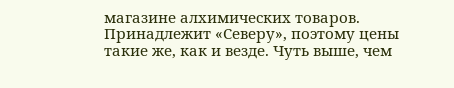магазине алхимических товаров. Принадлежит «Северу», поэтому цены такие же, как и везде. Чуть выше, чем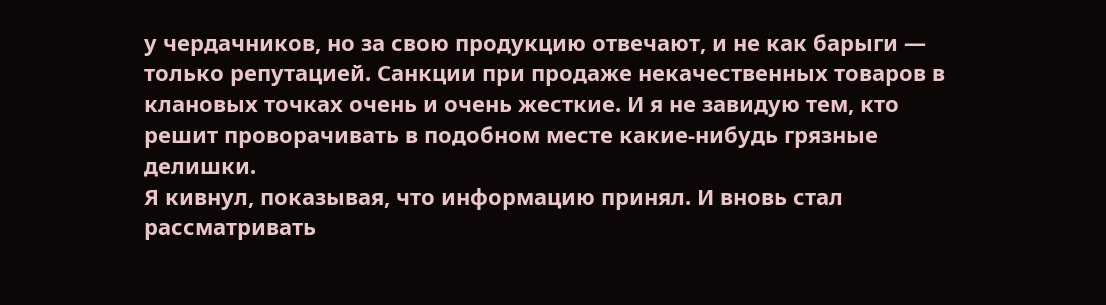у чердачников, но за свою продукцию отвечают, и не как барыги — только репутацией. Санкции при продаже некачественных товаров в клановых точках очень и очень жесткие. И я не завидую тем, кто решит проворачивать в подобном месте какие-нибудь грязные делишки.
Я кивнул, показывая, что информацию принял. И вновь стал рассматривать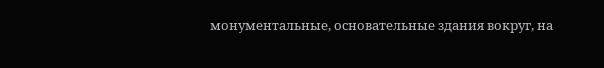монументальные, основательные здания вокруг, на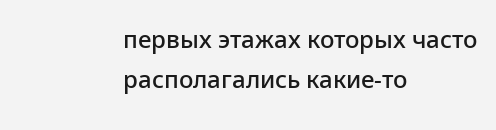первых этажах которых часто располагались какие-то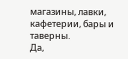магазины, лавки, кафетерии, бары и таверны.
Да,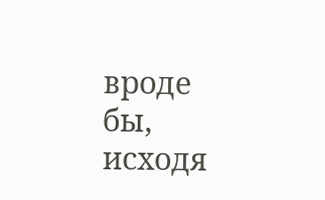вроде бы, исходя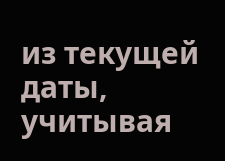из текущей даты, учитывая